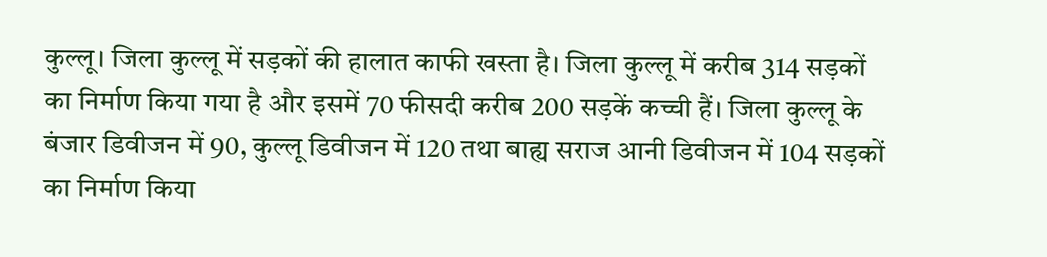कुल्लू। जिला कुल्लू में सड़कों की हालात काफी खस्ता है। जिला कुल्लू में करीब 314 सड़कों का निर्माण किया गया है और इसमें 70 फीसदी करीब 200 सड़कें कच्ची हैं। जिला कुल्लू के बंजार डिवीजन में 90, कुल्लू डिवीजन में 120 तथा बाह्य सराज आनी डिवीजन में 104 सड़कों का निर्माण किया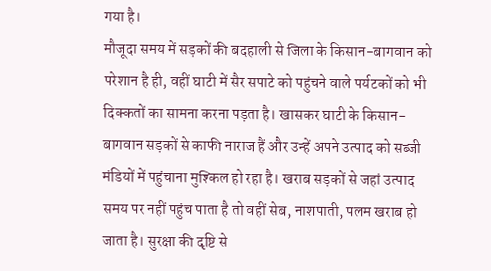गया है।
मौजूदा समय में सड़कों की बदहाली से जिला के किसान-बागवान को परेशान है ही, वहीं घाटी में सैर सपाटे को पहुंचने वाले पर्यटकों को भी दिक्कतों का सामना करना पड़ता है। खासकर घाटी के किसान-बागवान सड़कों से काफी नाराज हैं और उन्हें अपने उत्पाद को सब्जी मंडियों में पहुंचाना मुश्किल हो रहा है। खराब सड़कों से जहां उत्पाद समय पर नहीं पहुंच पाता है तो वहीं सेब, नाशपाती, पलम खराब हो जाता है। सुरक्षा की दृष्टि से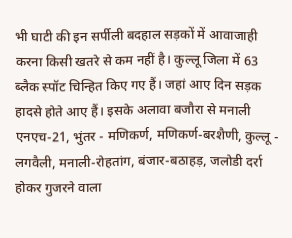भी घाटी की इन सर्पीली बदहाल सड़कों में आवाजाही करना किसी खतरे से कम नहीं है। कुल्लू जिला में 63 ब्लैक स्पॉट चिन्हित किए गए हैं। जहां आए दिन सड़क हादसे होते आए हैं। इसके अलावा बजौरा से मनाली एनएच-21, भुंतर - मणिकर्ण, मणिकर्ण-बरशैणी, कुल्लू - लगवैली, मनाली-रोहतांग, बंजार-बठाहड़, जलोडी दर्रा होकर गुजरने वाला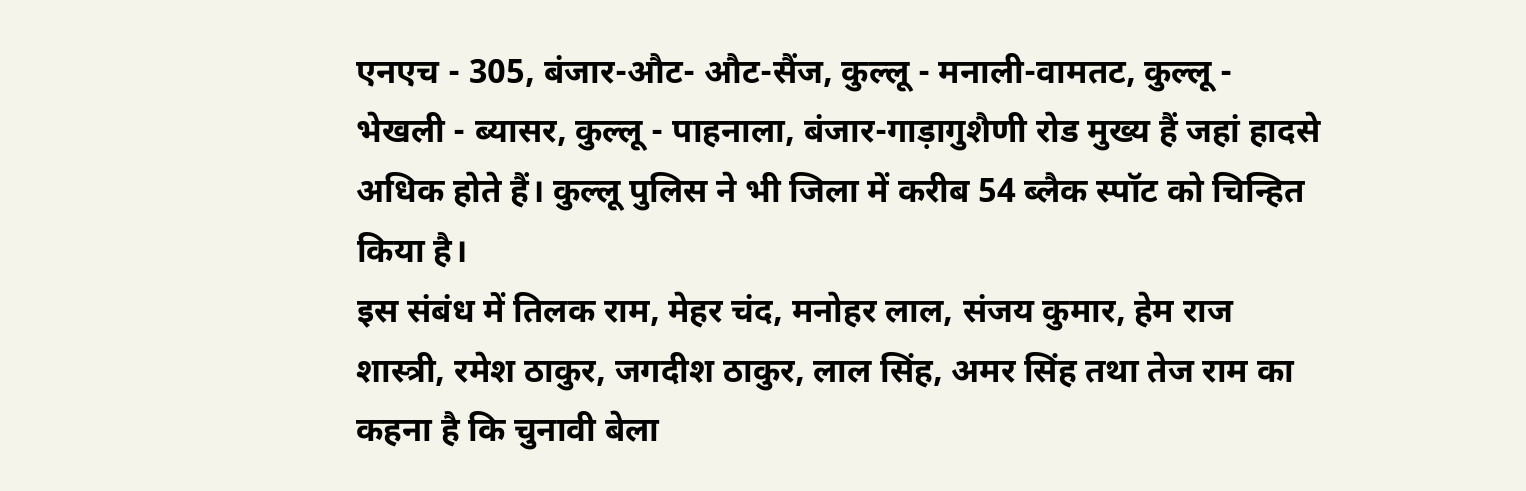एनएच - 305, बंजार-औट- औट-सैंज, कुल्लू - मनाली-वामतट, कुल्लू - भेखली - ब्यासर, कुल्लू - पाहनाला, बंजार-गाड़ागुशैणी रोड मुख्य हैं जहां हादसे अधिक होते हैं। कुल्लू पुलिस ने भी जिला में करीब 54 ब्लैक स्पॉट को चिन्हित किया है।
इस संबंध में तिलक राम, मेहर चंद, मनोहर लाल, संजय कुमार, हेम राज शास्त्री, रमेश ठाकुर, जगदीश ठाकुर, लाल सिंह, अमर सिंह तथा तेज राम का कहना है कि चुनावी बेला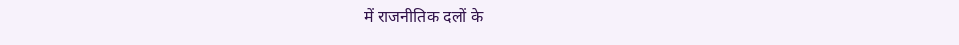में राजनीतिक दलों के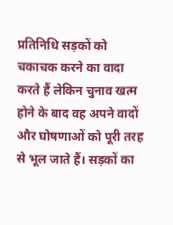प्रतिनिधि सड़कों को चकाचक करने का वादा करते हैं लेकिन चुनाव खत्म होने के बाद वह अपने वादों और घोषणाओं को पूरी तरह से भूल जाते हैं। सड़कों का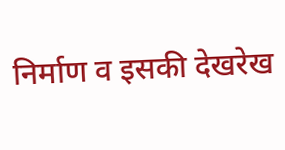निर्माण व इसकी देखरेख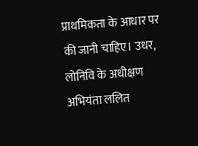प्राथमिकता के आधार पर की जानी चाहिए। उधर, लोनिवि के अधीक्षण अभियंता ललित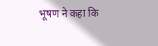भूषण ने कहा कि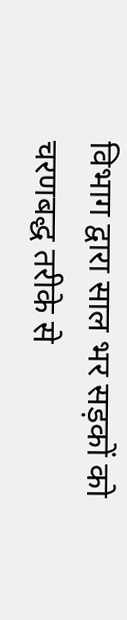विभाग द्वारा साल भर सड़कों को चरणबद्ध तरीके से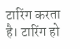टारिंग करता है। टारिंग हो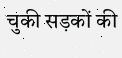चुकी सड़कों की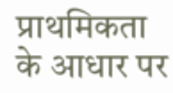प्राथमिकता के आधार पर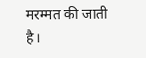मरम्मत की जाती है।